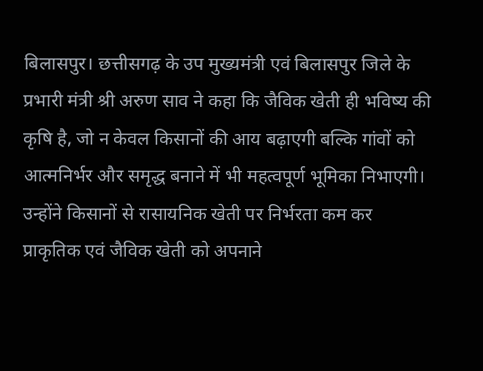बिलासपुर। छत्तीसगढ़ के उप मुख्यमंत्री एवं बिलासपुर जिले के प्रभारी मंत्री श्री अरुण साव ने कहा कि जैविक खेती ही भविष्य की कृषि है, जो न केवल किसानों की आय बढ़ाएगी बल्कि गांवों को आत्मनिर्भर और समृद्ध बनाने में भी महत्वपूर्ण भूमिका निभाएगी। उन्होंने किसानों से रासायनिक खेती पर निर्भरता कम कर प्राकृतिक एवं जैविक खेती को अपनाने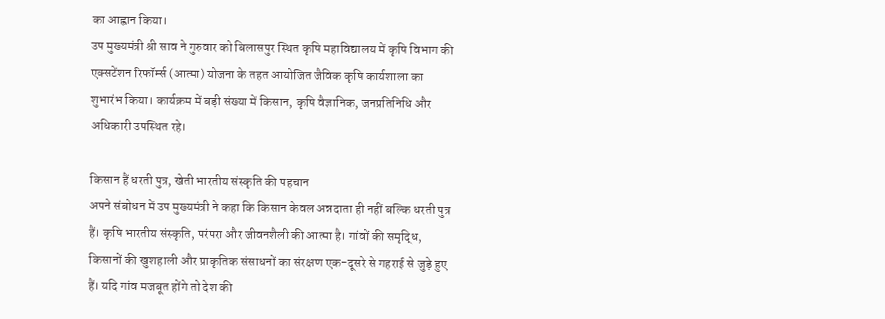का आह्वान किया।
उप मुख्यमंत्री श्री साव ने गुरुवार को बिलासपुर स्थित कृषि महाविद्यालय में कृषि विभाग की एक्सटेंशन रिफॉर्म्स (आत्मा) योजना के तहत आयोजित जैविक कृषि कार्यशाला का शुभारंभ किया। कार्यक्रम में बड़ी संख्या में किसान, कृषि वैज्ञानिक, जनप्रतिनिधि और अधिकारी उपस्थित रहे।

किसान हैं धरती पुत्र, खेती भारतीय संस्कृति की पहचान
अपने संबोधन में उप मुख्यमंत्री ने कहा कि किसान केवल अन्नदाता ही नहीं बल्कि धरती पुत्र हैं। कृषि भारतीय संस्कृति, परंपरा और जीवनशैली की आत्मा है। गांवों की समृद्धि, किसानों की खुशहाली और प्राकृतिक संसाधनों का संरक्षण एक-दूसरे से गहराई से जुड़े हुए हैं। यदि गांव मजबूत होंगे तो देश की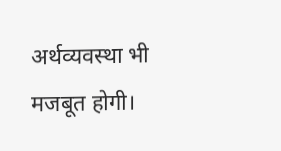अर्थव्यवस्था भी मजबूत होगी।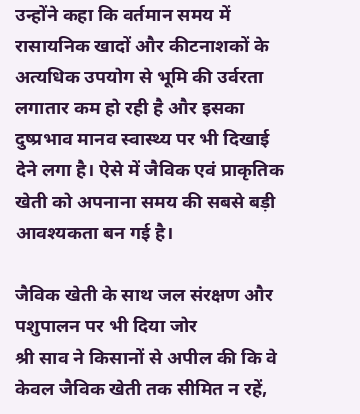उन्होंने कहा कि वर्तमान समय में रासायनिक खादों और कीटनाशकों के अत्यधिक उपयोग से भूमि की उर्वरता लगातार कम हो रही है और इसका दुष्प्रभाव मानव स्वास्थ्य पर भी दिखाई देने लगा है। ऐसे में जैविक एवं प्राकृतिक खेती को अपनाना समय की सबसे बड़ी आवश्यकता बन गई है।

जैविक खेती के साथ जल संरक्षण और पशुपालन पर भी दिया जोर
श्री साव ने किसानों से अपील की कि वे केवल जैविक खेती तक सीमित न रहें,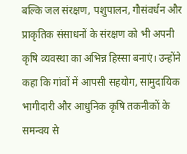बल्कि जल संरक्षण, पशुपालन, गौसंवर्धन और प्राकृतिक संसाधनों के संरक्षण को भी अपनी कृषि व्यवस्था का अभिन्न हिस्सा बनाएं। उन्होंने कहा कि गांवों में आपसी सहयोग, सामुदायिक भागीदारी और आधुनिक कृषि तकनीकों के समन्वय से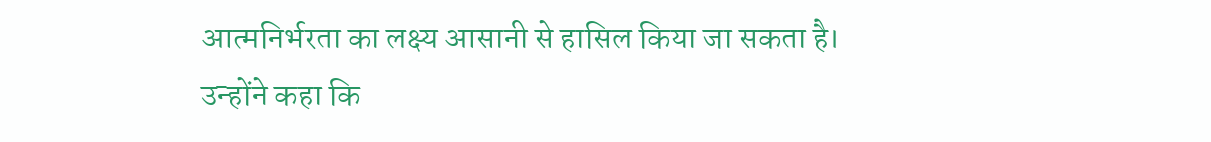आत्मनिर्भरता का लक्ष्य आसानी से हासिल किया जा सकता है।
उन्होंने कहा कि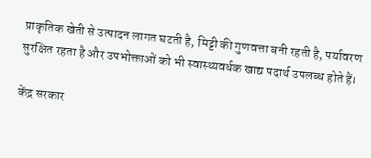प्राकृतिक खेती से उत्पादन लागत घटती है, मिट्टी की गुणवत्ता बनी रहती है, पर्यावरण सुरक्षित रहता है और उपभोक्ताओं को भी स्वास्थ्यवर्धक खाद्य पदार्थ उपलब्ध होते हैं।

केंद्र सरकार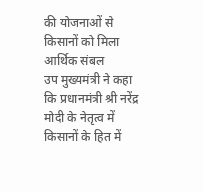की योजनाओं से किसानों को मिला आर्थिक संबल
उप मुख्यमंत्री ने कहा कि प्रधानमंत्री श्री नरेंद्र मोदी के नेतृत्व में किसानों के हित में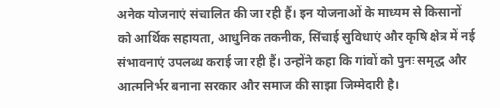अनेक योजनाएं संचालित की जा रही हैं। इन योजनाओं के माध्यम से किसानों को आर्थिक सहायता, आधुनिक तकनीक, सिंचाई सुविधाएं और कृषि क्षेत्र में नई संभावनाएं उपलब्ध कराई जा रही हैं। उन्होंने कहा कि गांवों को पुनः समृद्ध और आत्मनिर्भर बनाना सरकार और समाज की साझा जिम्मेदारी है।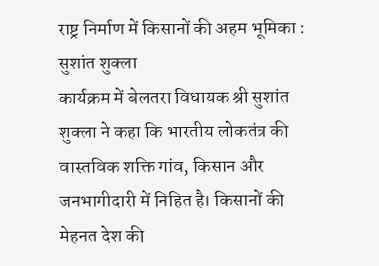राष्ट्र निर्माण में किसानों की अहम भूमिका : सुशांत शुक्ला
कार्यक्रम में बेलतरा विधायक श्री सुशांत शुक्ला ने कहा कि भारतीय लोकतंत्र की वास्तविक शक्ति गांव, किसान और जनभागीदारी में निहित है। किसानों की मेहनत देश की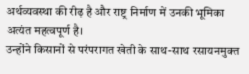अर्थव्यवस्था की रीढ़ है और राष्ट्र निर्माण में उनकी भूमिका अत्यंत महत्वपूर्ण है।
उन्होंने किसानों से परंपरागत खेती के साथ-साथ रसायनमुक्त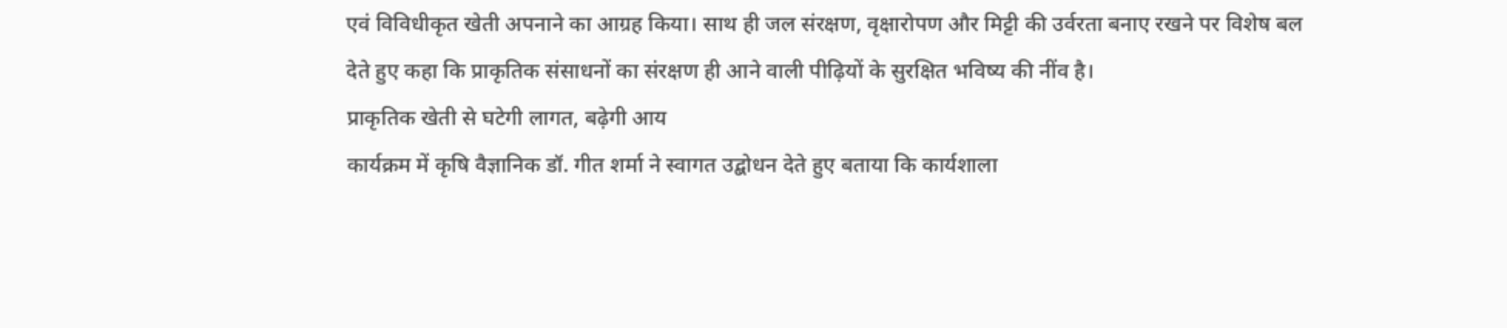एवं विविधीकृत खेती अपनाने का आग्रह किया। साथ ही जल संरक्षण, वृक्षारोपण और मिट्टी की उर्वरता बनाए रखने पर विशेष बल देते हुए कहा कि प्राकृतिक संसाधनों का संरक्षण ही आने वाली पीढ़ियों के सुरक्षित भविष्य की नींव है।
प्राकृतिक खेती से घटेगी लागत, बढ़ेगी आय
कार्यक्रम में कृषि वैज्ञानिक डॉ. गीत शर्मा ने स्वागत उद्बोधन देते हुए बताया कि कार्यशाला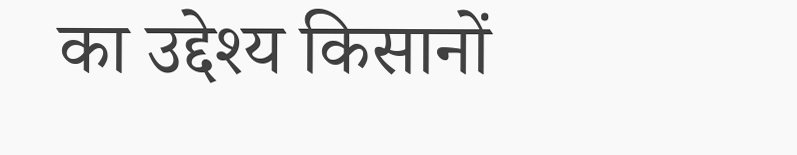का उद्देश्य किसानों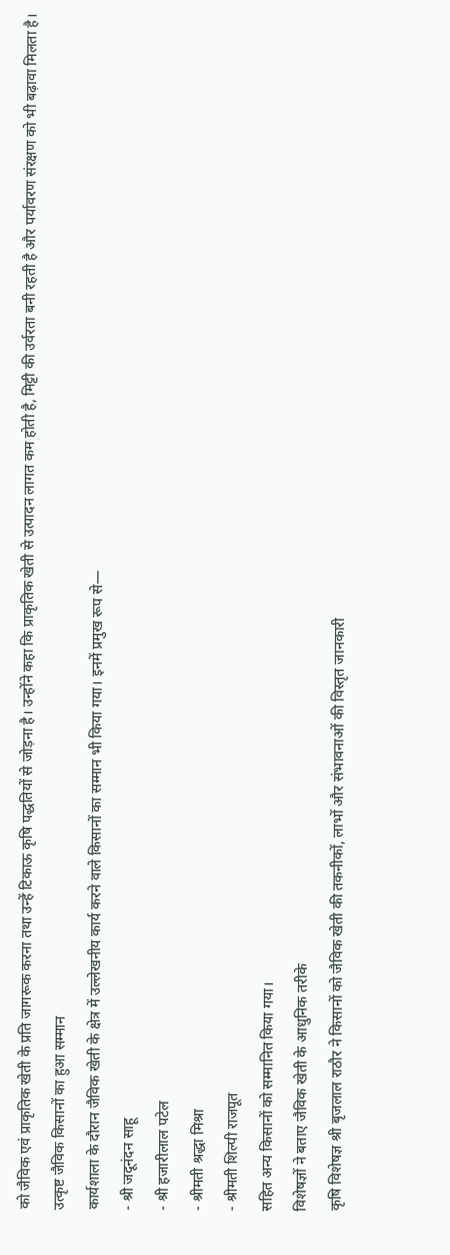को जैविक एवं प्राकृतिक खेती के प्रति जागरूक करना तथा उन्हें टिकाऊ कृषि पद्धतियों से जोड़ना है। उन्होंने कहा कि प्राकृतिक खेती से उत्पादन लागत कम होती है, मिट्टी की उर्वरता बनी रहती है और पर्यावरण संरक्षण को भी बढ़ावा मिलता है।
उत्कृष्ट जैविक किसानों का हुआ सम्मान
कार्यशाला के दौरान जैविक खेती के क्षेत्र में उल्लेखनीय कार्य करने वाले किसानों का सम्मान भी किया गया। इनमें प्रमुख रूप से—
- श्री जदूनंदन साहू
- श्री हजारीलाल पटेल
- श्रीमती श्रद्धा मिश्रा
- श्रीमती शिल्पी राजपूत
सहित अन्य किसानों को सम्मानित किया गया।
विशेषज्ञों ने बताए जैविक खेती के आधुनिक तरीके
कृषि विशेषज्ञ श्री बृजलाल राठौर ने किसानों को जैविक खेती की तकनीकों, लाभों और संभावनाओं की विस्तृत जानकारी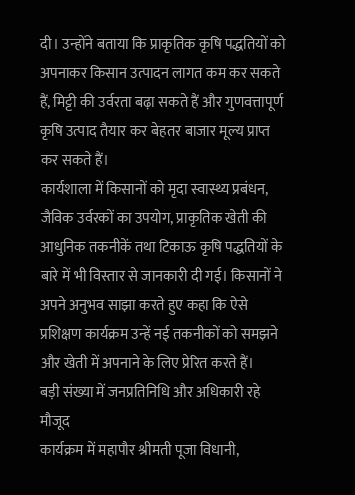दी। उन्होंने बताया कि प्राकृतिक कृषि पद्धतियों को अपनाकर किसान उत्पादन लागत कम कर सकते हैं, मिट्टी की उर्वरता बढ़ा सकते हैं और गुणवत्तापूर्ण कृषि उत्पाद तैयार कर बेहतर बाजार मूल्य प्राप्त कर सकते हैं।
कार्यशाला में किसानों को मृदा स्वास्थ्य प्रबंधन, जैविक उर्वरकों का उपयोग, प्राकृतिक खेती की आधुनिक तकनीकें तथा टिकाऊ कृषि पद्धतियों के बारे में भी विस्तार से जानकारी दी गई। किसानों ने अपने अनुभव साझा करते हुए कहा कि ऐसे प्रशिक्षण कार्यक्रम उन्हें नई तकनीकों को समझने और खेती में अपनाने के लिए प्रेरित करते हैं।
बड़ी संख्या में जनप्रतिनिधि और अधिकारी रहे मौजूद
कार्यक्रम में महापौर श्रीमती पूजा विधानी,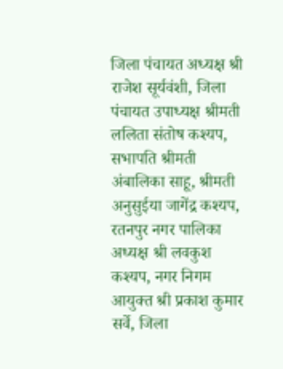जिला पंचायत अध्यक्ष श्री राजेश सूर्यवंशी, जिला पंचायत उपाध्यक्ष श्रीमती ललिता संतोष कश्यप, सभापति श्रीमती अंबालिका साहू, श्रीमती अनुसुईया जागेंद्र कश्यप, रतनपुर नगर पालिका अध्यक्ष श्री लवकुश कश्यप, नगर निगम आयुक्त श्री प्रकाश कुमार सर्वे, जिला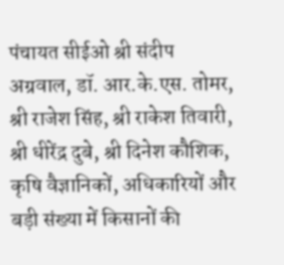पंचायत सीईओ श्री संदीप अग्रवाल, डॉ. आर.के.एस. तोमर, श्री राजेश सिंह, श्री राकेश तिवारी, श्री धीरेंद्र दुबे, श्री दिनेश कौशिक, कृषि वैज्ञानिकों, अधिकारियों और बड़ी संख्या में किसानों की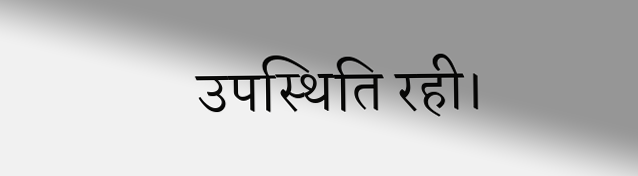उपस्थिति रही।